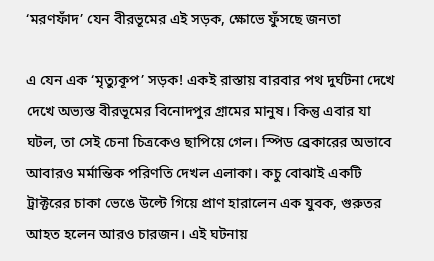‘মরণফাঁদ’ যেন বীরভূমের এই সড়ক, ক্ষোভে ফুঁসছে জনতা

এ যেন এক ‘মৃত্যুকূপ’ সড়ক! একই রাস্তায় বারবার পথ দুর্ঘটনা দেখে দেখে অভ্যস্ত বীরভূমের বিনোদপুর গ্রামের মানুষ। কিন্তু এবার যা ঘটল, তা সেই চেনা চিত্রকেও ছাপিয়ে গেল। স্পিড ব্রেকারের অভাবে আবারও মর্মান্তিক পরিণতি দেখল এলাকা। কচু বোঝাই একটি ট্রাক্টরের চাকা ভেঙে উল্টে গিয়ে প্রাণ হারালেন এক যুবক, গুরুতর আহত হলেন আরও চারজন। এই ঘটনায়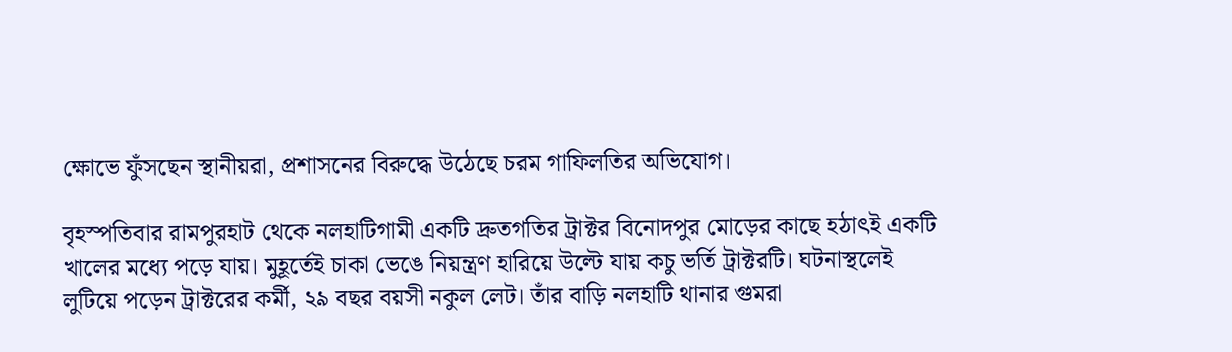ক্ষোভে ফুঁসছেন স্থানীয়রা, প্রশাসনের বিরুদ্ধে উঠেছে চরম গাফিলতির অভিযোগ।

বৃহস্পতিবার রামপুরহাট থেকে নলহাটিগামী একটি দ্রুতগতির ট্রাক্টর বিনোদপুর মোড়ের কাছে হঠাৎই একটি খালের মধ্যে পড়ে যায়। মুহূর্তেই চাকা ভেঙে নিয়ন্ত্রণ হারিয়ে উল্টে যায় কচু ভর্তি ট্রাক্টরটি। ঘটনাস্থলেই লুটিয়ে পড়েন ট্রাক্টরের কর্মী, ২৯ বছর বয়সী নকুল লেট। তাঁর বাড়ি নলহাটি থানার গুমরা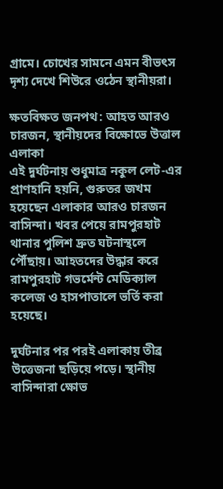গ্রামে। চোখের সামনে এমন বীভৎস দৃশ্য দেখে শিউরে ওঠেন স্থানীয়রা।

ক্ষতবিক্ষত জনপথ: আহত আরও চারজন, স্থানীয়দের বিক্ষোভে উত্তাল এলাকা
এই দুর্ঘটনায় শুধুমাত্র নকুল লেট-এর প্রাণহানি হয়নি, গুরুতর জখম হয়েছেন এলাকার আরও চারজন বাসিন্দা। খবর পেয়ে রামপুরহাট থানার পুলিশ দ্রুত ঘটনাস্থলে পৌঁছায়। আহতদের উদ্ধার করে রামপুরহাট গভর্মেন্ট মেডিক্যাল কলেজ ও হাসপাতালে ভর্তি করা হয়েছে।

দুর্ঘটনার পর পরই এলাকায় তীব্র উত্তেজনা ছড়িয়ে পড়ে। স্থানীয় বাসিন্দারা ক্ষোভ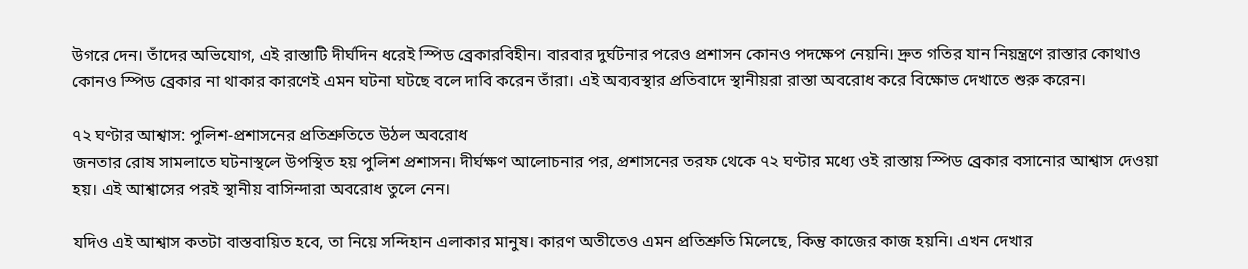উগরে দেন। তাঁদের অভিযোগ, এই রাস্তাটি দীর্ঘদিন ধরেই স্পিড ব্রেকারবিহীন। বারবার দুর্ঘটনার পরেও প্রশাসন কোনও পদক্ষেপ নেয়নি। দ্রুত গতির যান নিয়ন্ত্রণে রাস্তার কোথাও কোনও স্পিড ব্রেকার না থাকার কারণেই এমন ঘটনা ঘটছে বলে দাবি করেন তাঁরা। এই অব্যবস্থার প্রতিবাদে স্থানীয়রা রাস্তা অবরোধ করে বিক্ষোভ দেখাতে শুরু করেন।

৭২ ঘণ্টার আশ্বাস: পুলিশ-প্রশাসনের প্রতিশ্রুতিতে উঠল অবরোধ
জনতার রোষ সামলাতে ঘটনাস্থলে উপস্থিত হয় পুলিশ প্রশাসন। দীর্ঘক্ষণ আলোচনার পর, প্রশাসনের তরফ থেকে ৭২ ঘণ্টার মধ্যে ওই রাস্তায় স্পিড ব্রেকার বসানোর আশ্বাস দেওয়া হয়। এই আশ্বাসের পরই স্থানীয় বাসিন্দারা অবরোধ তুলে নেন।

যদিও এই আশ্বাস কতটা বাস্তবায়িত হবে, তা নিয়ে সন্দিহান এলাকার মানুষ। কারণ অতীতেও এমন প্রতিশ্রুতি মিলেছে, কিন্তু কাজের কাজ হয়নি। এখন দেখার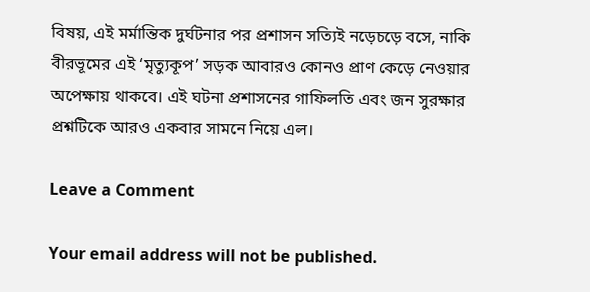বিষয়, এই মর্মান্তিক দুর্ঘটনার পর প্রশাসন সত্যিই নড়েচড়ে বসে, নাকি বীরভূমের এই ‘মৃত্যুকূপ’ সড়ক আবারও কোনও প্রাণ কেড়ে নেওয়ার অপেক্ষায় থাকবে। এই ঘটনা প্রশাসনের গাফিলতি এবং জন সুরক্ষার প্রশ্নটিকে আরও একবার সামনে নিয়ে এল।

Leave a Comment

Your email address will not be published.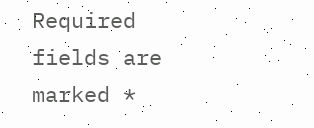Required fields are marked *